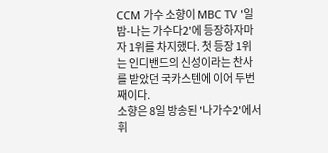CCM 가수 소향이 MBC TV '일밤-나는 가수다2'에 등장하자마자 1위를 차지했다. 첫 등장 1위는 인디밴드의 신성이라는 찬사를 받았던 국카스텐에 이어 두번째이다.
소향은 8일 방송된 '나가수2'에서 휘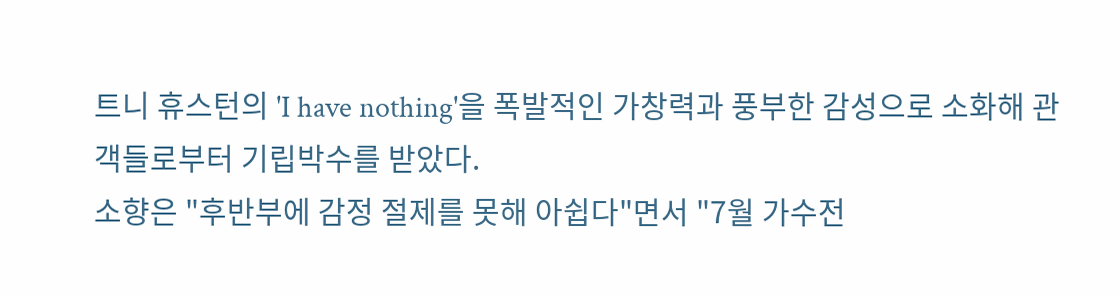트니 휴스턴의 'I have nothing'을 폭발적인 가창력과 풍부한 감성으로 소화해 관객들로부터 기립박수를 받았다.
소향은 "후반부에 감정 절제를 못해 아쉽다"면서 "7월 가수전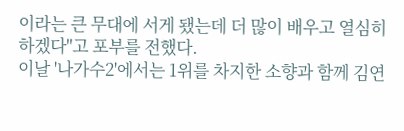이라는 큰 무대에 서게 됐는데 더 많이 배우고 열심히 하겠다"고 포부를 전했다.
이날 '나가수2'에서는 1위를 차지한 소향과 함께 김연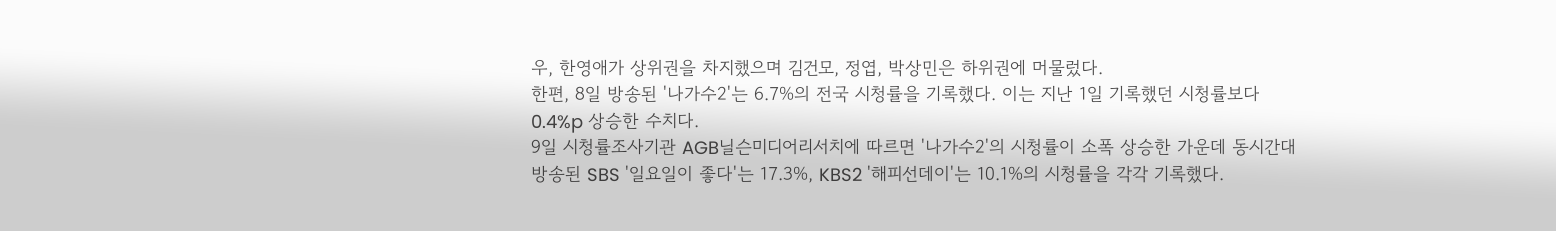우, 한영애가 상위권을 차지했으며 김건모, 정엽, 박상민은 하위권에 머물렀다.
한편, 8일 방송된 '나가수2'는 6.7%의 전국 시청률을 기록했다. 이는 지난 1일 기록했던 시청률보다 0.4%p 상승한 수치다.
9일 시청률조사기관 AGB닐슨미디어리서치에 따르면 '나가수2'의 시청률이 소폭 상승한 가운데 동시간대 방송된 SBS '일요일이 좋다'는 17.3%, KBS2 '해피선데이'는 10.1%의 시청률을 각각 기록했다.